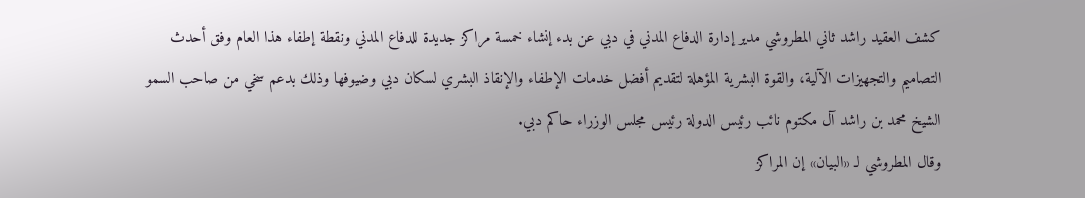كشف العقيد راشد ثاني المطروشي مدير إدارة الدفاع المدني في دبي عن بدء إنشاء خمسة مراكز جديدة للدفاع المدني ونقطة إطفاء هذا العام وفق أحدث التصاميم والتجهيزات الآلية، والقوة البشرية المؤهلة لتقديم أفضل خدمات الإطفاء والإنقاذ البشري لسكان دبي وضيوفها وذلك بدعم سخي من صاحب السمو الشيخ محمد بن راشد آل مكتوم نائب رئيس الدولة رئيس مجلس الوزراء حاكم دبي.
وقال المطروشي لـ «البيان» إن المراكز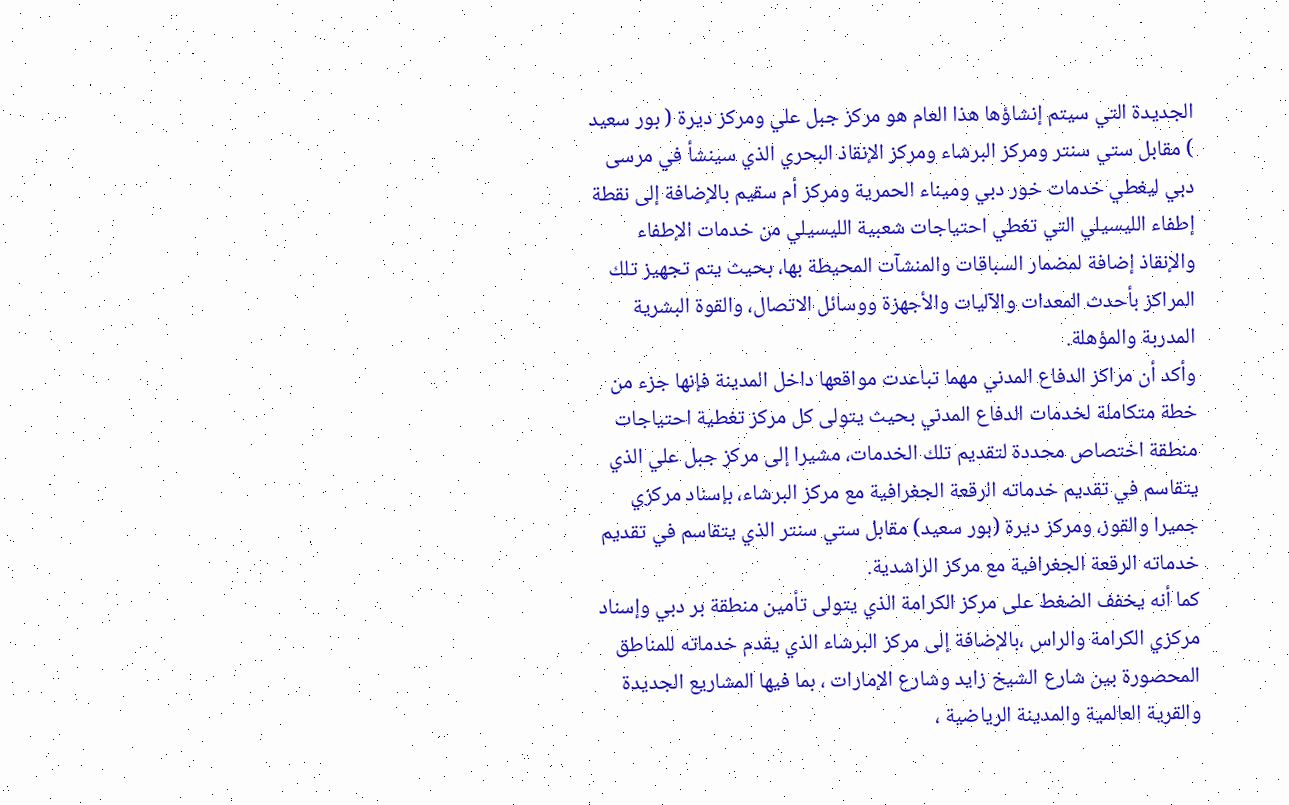الجديدة التي سيتم إنشاؤها هذا العام هو مركز جبل علي ومركز ديرة ( بور سعيد ) مقابل ستي سنتر ومركز البرشاء ومركز الإنقاذ البحري الذي سينشأ في مرسى دبي ليغطي خدمات خور دبي وميناء الحمرية ومركز أم سقيم بالإضافة إلى نقطة إطفاء الليسيلي التي تغطي احتياجات شعبية الليسيلي من خدمات الإطفاء والإنقاذ إضافة لمضمار السباقات والمنشآت المحيطة بها، بحيث يتم تجهيز تلك المراكز بأحدث المعدات والآليات والأجهزة ووسائل الاتصال، والقوة البشرية المدربة والمؤهلة.
وأكد أن مراكز الدفاع المدني مهما تباعدت مواقعها داخل المدينة فإنها جزء من خطة متكاملة لخدمات الدفاع المدني بحيث يتولى كل مركز تغطية احتياجات منطقة اختصاص محددة لتقديم تلك الخدمات، مشيرا إلى مركز جبل علي الذي يتقاسم في تقديم خدماته الرقعة الجغرافية مع مركز البرشاء، بإسناد مركزي جميرا والقوز، ومركز ديرة (بور سعيد) مقابل ستي سنتر الذي يتقاسم في تقديم خدماته الرقعة الجغرافية مع مركز الراشدية.
كما أنه يخفف الضغط على مركز الكرامة الذي يتولى تأمين منطقة بر دبي وإسناد مركزي الكرامة والراس ،بالإضافة إلى مركز البرشاء الذي يقدم خدماته للمناطق المحصورة بين شارع الشيخ زايد وشارع الإمارات ، بما فيها المشاريع الجديدة والقرية العالمية والمدينة الرياضية ،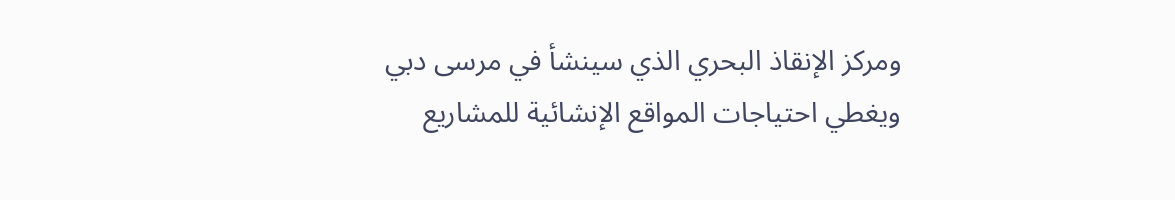ومركز الإنقاذ البحري الذي سينشأ في مرسى دبي ويغطي احتياجات المواقع الإنشائية للمشاريع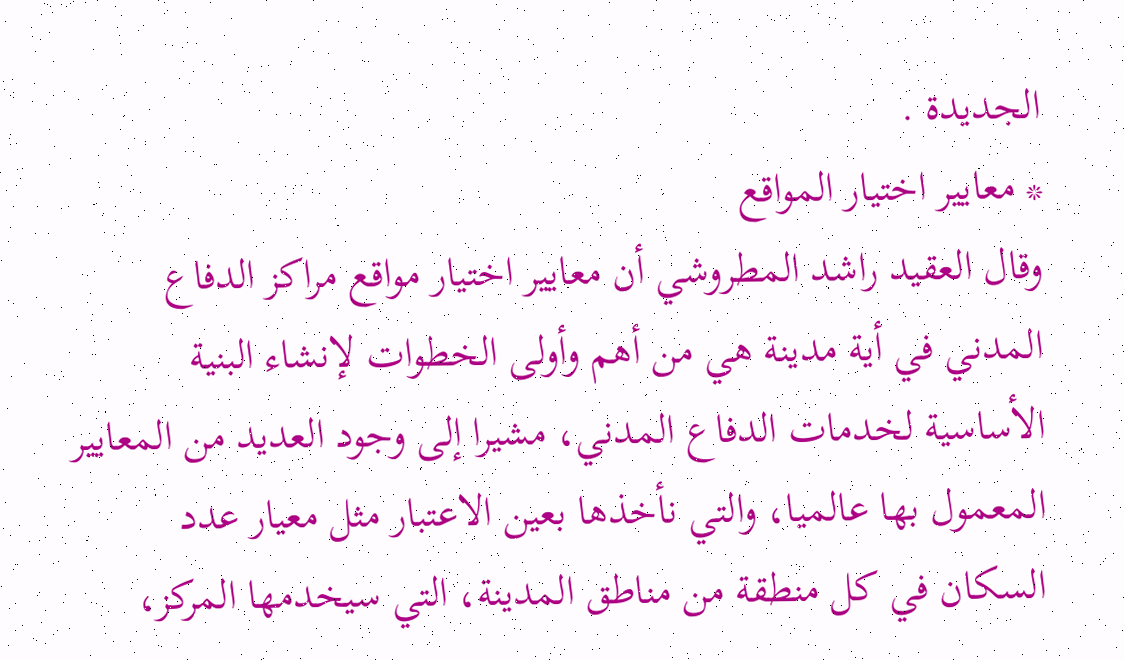الجديدة .
* معايير اختيار المواقع
وقال العقيد راشد المطروشي أن معايير اختيار مواقع مراكز الدفاع المدني في أية مدينة هي من أهم وأولى الخطوات لإنشاء البنية الأساسية لخدمات الدفاع المدني، مشيرا إلى وجود العديد من المعايير المعمول بها عالميا، والتي نأخذها بعين الاعتبار مثل معيار عدد السكان في كل منطقة من مناطق المدينة، التي سيخدمها المركز،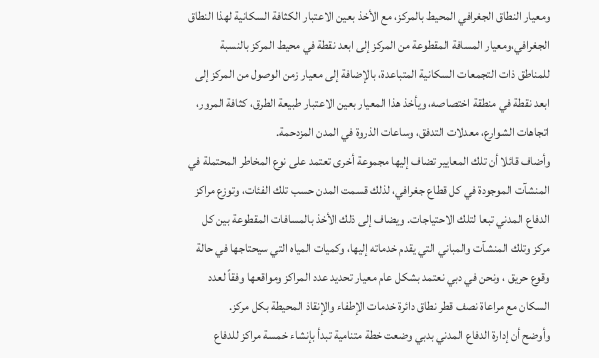ومعيار النطاق الجغرافي المحيط بالمركز، مع الأخذ بعين الاعتبار الكثافة السكانية لهذا النطاق الجغرافي،ومعيار المسافة المقطوعة من المركز إلى ابعد نقطة في محيط المركز بالنسبة للمناطق ذات التجمعات السكانية المتباعدة، بالإضافة إلى معيار زمن الوصول من المركز إلى ابعد نقطة في منطقة اختصاصه، ويأخذ هذا المعيار بعين الاعتبار طبيعة الطرق، كثافة المرور، اتجاهات الشوارع، معدلات التدفق، وساعات الذروة في المدن المزدحمة.
وأضاف قائلا أن تلك المعايير تضاف إليها مجموعة أخرى تعتمد على نوع المخاطر المحتملة في المنشآت الموجودة في كل قطاع جغرافي، لذلك قسمت المدن حسب تلك الفئات، وتوزع مراكز الدفاع المدني تبعا لتلك الاحتياجات. ويضاف إلى ذلك الأخذ بالمسافات المقطوعة بين كل مركز وتلك المنشآت والمباني التي يقدم خدماته إليها، وكميات المياه التي سيحتاجها في حالة وقوع حريق ، ونحن في دبي نعتمد بشكل عام معيار تحديد عدد المراكز ومواقعها وفقاً لعدد السكان مع مراعاة نصف قطر نطاق دائرة خدمات الإطفاء والإنقاذ المحيطة بكل مركز.
وأوضح أن إدارة الدفاع المدني بدبي وضعت خطة متنامية تبدأ بإنشاء خمسة مراكز للدفاع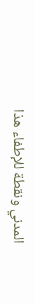المدني ونقطة للإطفاء هذا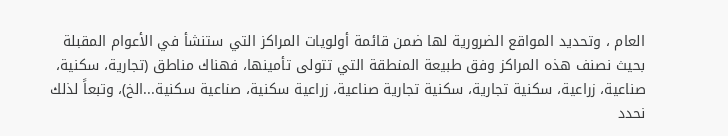العام ، وتحديد المواقع الضرورية لها ضمن قائمة أولويات المراكز التي ستنشأ في الأعوام المقبلة بحيث نصنف هذه المراكز وفق طبيعة المنطقة التي تتولى تأمينها، فهناك مناطق (تجارية، سكنية، صناعية، زراعية، سكنية تجارية، سكنية تجارية صناعية، زراعية سكنية، صناعية سكنية...الخ)، وتبعاً لذلك نحدد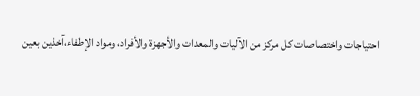احتياجات واختصاصات كل مركز من الآليات والمعدات والأجهزة والأفراد، ومواد الإطفاء،آخذين بعين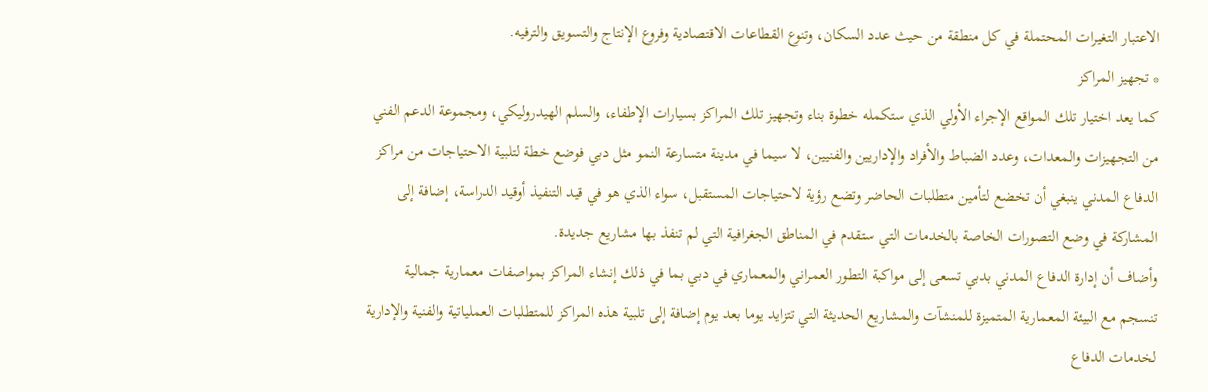الاعتبار التغيرات المحتملة في كل منطقة من حيث عدد السكان، وتنوع القطاعات الاقتصادية وفروع الإنتاج والتسويق والترفيه.
* تجهيز المراكز
كما يعد اختيار تلك المواقع الإجراء الأولي الذي ستكمله خطوة بناء وتجهيز تلك المراكز بسيارات الإطفاء، والسلم الهيدروليكي، ومجموعة الدعم الفني من التجهيزات والمعدات، وعدد الضباط والأفراد والإداريين والفنيين، لا سيما في مدينة متسارعة النمو مثل دبي فوضع خطة لتلبية الاحتياجات من مراكز الدفاع المدني ينبغي أن تخضع لتأمين متطلبات الحاضر وتضع رؤية لاحتياجات المستقبل، سواء الذي هو في قيد التنفيذ أوقيد الدراسة، إضافة إلى المشاركة في وضع التصورات الخاصة بالخدمات التي ستقدم في المناطق الجغرافية التي لم تنفذ بها مشاريع جديدة.
وأضاف أن إدارة الدفاع المدني بدبي تسعى إلى مواكبة التطور العمراني والمعماري في دبي بما في ذلك إنشاء المراكز بمواصفات معمارية جمالية تنسجم مع البيئة المعمارية المتميزة للمنشآت والمشاريع الحديثة التي تتزايد يوما بعد يوم إضافة إلى تلبية هذه المراكز للمتطلبات العملياتية والفنية والإدارية لخدمات الدفاع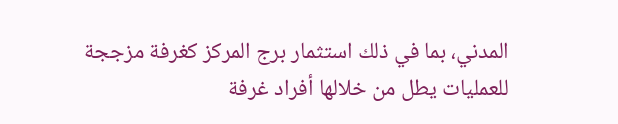المدني، بما في ذلك استثمار برج المركز كغرفة مزججة للعمليات يطل من خلالها أفراد غرفة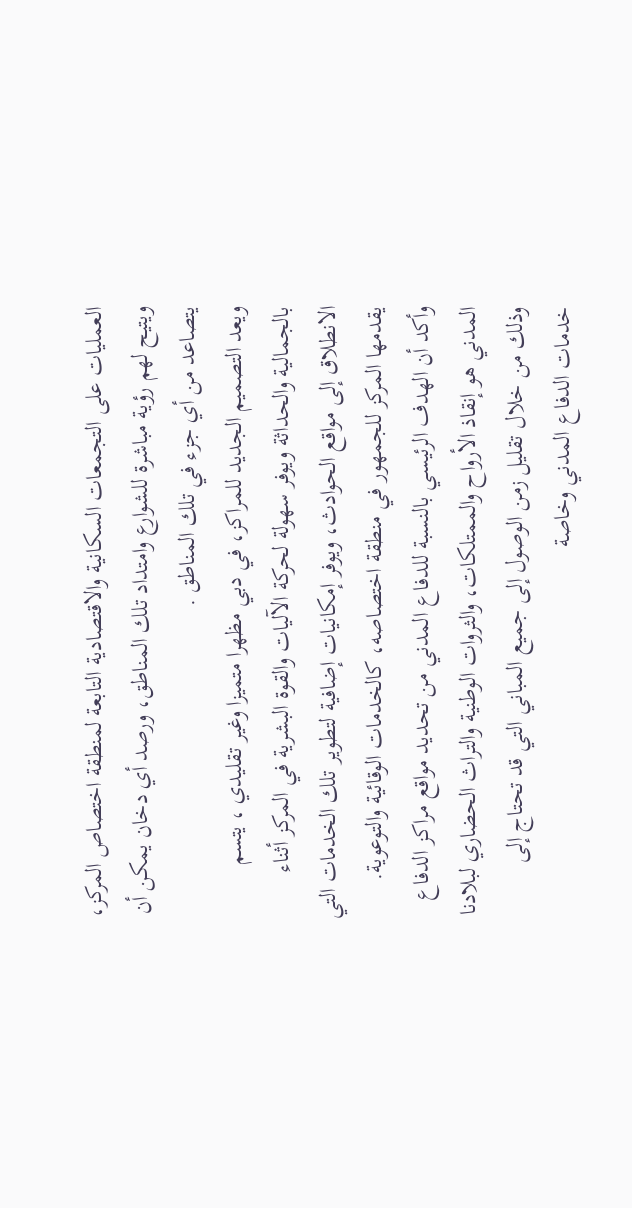العمليات على التجمعات السكانية والاقتصادية التابعة لمنطقة اختصاص المركز، ويتيح لهم رؤية مباشرة للشوارع وامتداد تلك المناطق، ورصد أي دخان يمكن أن يتصاعد من أي جزء في تلك المناطق .
ويعد التصميم الجديد للمراكز، في دبي مظهرا متميزا وغير تقليدي ، يتسم بالجمالية والحداثة ويوفر سهولة لحركة الآليات والقوة البشرية في المركز أثناء الانطلاق إلى مواقع الحوادث، ويوفر إمكانيات إضافية لتطوير تلك الخدمات التي يقدمها المركز للجمهور في منطقة اختصاصه، كالخدمات الوقائية والتوعوية.
وأكد أن الهدف الرئيسي بالنسبة للدفاع المدني من تحديد مواقع مراكز الدفاع المدني هو إنقاذ الأرواح والممتلكات، والثروات الوطنية والتراث الحضاري لبلادنا وذلك من خلال تقليل زمن الوصول إلى جميع المباني التي قد تحتاج إلى خدمات الدفاع المدني وخاصة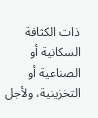ذات الكثافة السكانية أو الصناعية أو التخزينية، ولأجل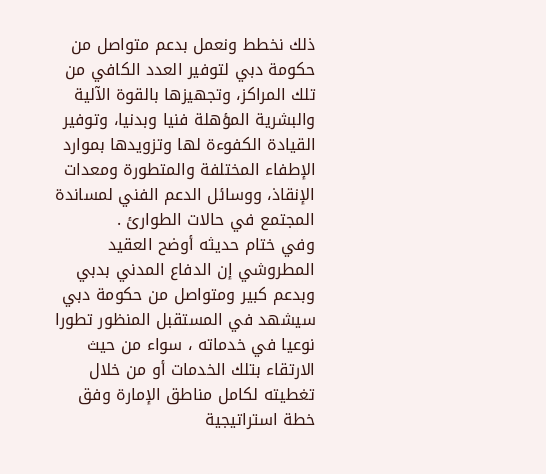ذلك نخطط ونعمل بدعم متواصل من حكومة دبي لتوفير العدد الكافي من تلك المراكز، وتجهيزها بالقوة الآلية والبشرية المؤهلة فنيا وبدنيا، وتوفير القيادة الكفوءة لها وتزويدها بموارد الإطفاء المختلفة والمتطورة ومعدات الإنقاذ، ووسائل الدعم الفني لمساندة المجتمع في حالات الطوارئ .
وفي ختام حديثه أوضح العقيد المطروشي إن الدفاع المدني بدبي وبدعم كبير ومتواصل من حكومة دبي سيشهد في المستقبل المنظور تطورا نوعيا في خدماته ، سواء من حيث الارتقاء بتلك الخدمات أو من خلال تغطيته لكامل مناطق الإمارة وفق خطة استراتيجية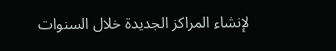لإنشاء المراكز الجديدة خلال السنوات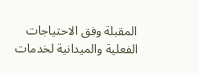المقبلة وفق الاحتياجات الفعلية والميدانية لخدمات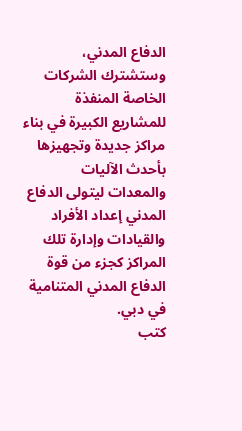الدفاع المدني، وستشترك الشركات الخاصة المنفذة للمشاريع الكبيرة في بناء مراكز جديدة وتجهيزها بأحدث الآليات والمعدات ليتولى الدفاع المدني إعداد الأفراد والقيادات وإدارة تلك المراكز كجزء من قوة الدفاع المدني المتنامية في دبي.
كتب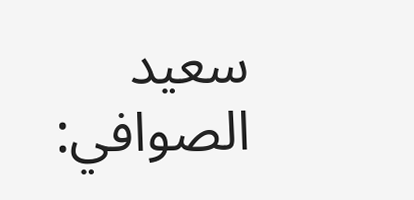سعيد الصوافي: